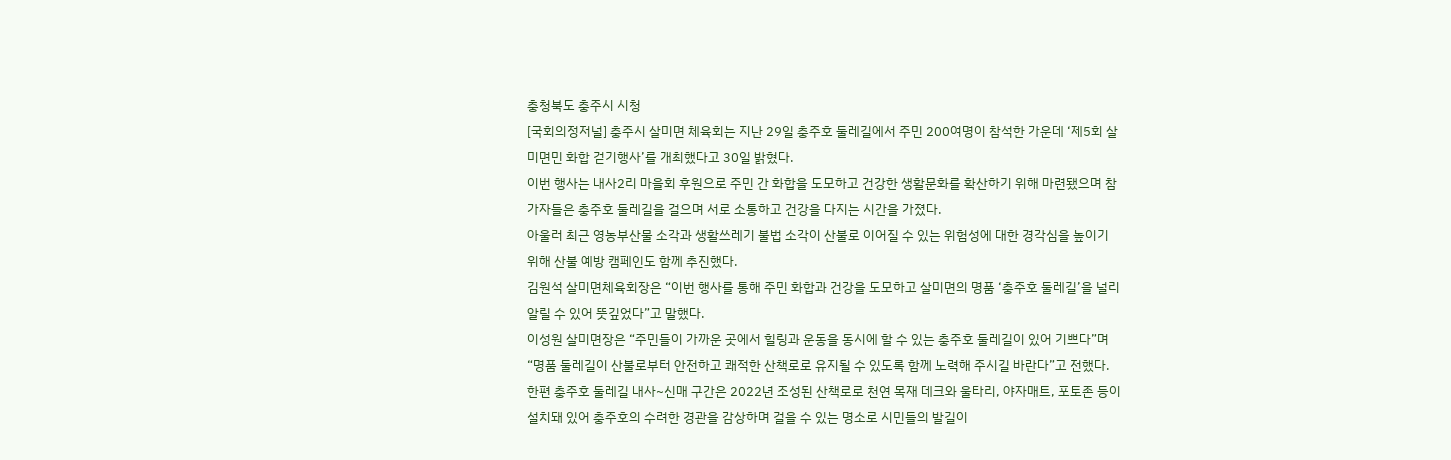충청북도 충주시 시청
[국회의정저널] 충주시 살미면 체육회는 지난 29일 충주호 둘레길에서 주민 200여명이 참석한 가운데 ‘제5회 살미면민 화합 걷기행사’를 개최했다고 30일 밝혔다.
이번 행사는 내사2리 마을회 후원으로 주민 간 화합을 도모하고 건강한 생활문화를 확산하기 위해 마련됐으며 참가자들은 충주호 둘레길을 걸으며 서로 소통하고 건강을 다지는 시간을 가졌다.
아울러 최근 영농부산물 소각과 생활쓰레기 불법 소각이 산불로 이어질 수 있는 위험성에 대한 경각심을 높이기 위해 산불 예방 캠페인도 함께 추진했다.
김원석 살미면체육회장은 “이번 행사를 통해 주민 화합과 건강을 도모하고 살미면의 명품 ‘충주호 둘레길’을 널리 알릴 수 있어 뜻깊었다”고 말했다.
이성원 살미면장은 “주민들이 가까운 곳에서 힐링과 운동을 동시에 할 수 있는 충주호 둘레길이 있어 기쁘다”며 “명품 둘레길이 산불로부터 안전하고 쾌적한 산책로로 유지될 수 있도록 함께 노력해 주시길 바란다”고 전했다.
한편 충주호 둘레길 내사~신매 구간은 2022년 조성된 산책로로 천연 목재 데크와 울타리, 야자매트, 포토존 등이 설치돼 있어 충주호의 수려한 경관을 감상하며 걸을 수 있는 명소로 시민들의 발길이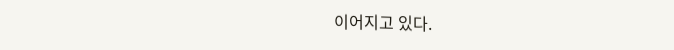이어지고 있다.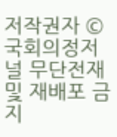저작권자 © 국회의정저널 무단전재 및 재배포 금지